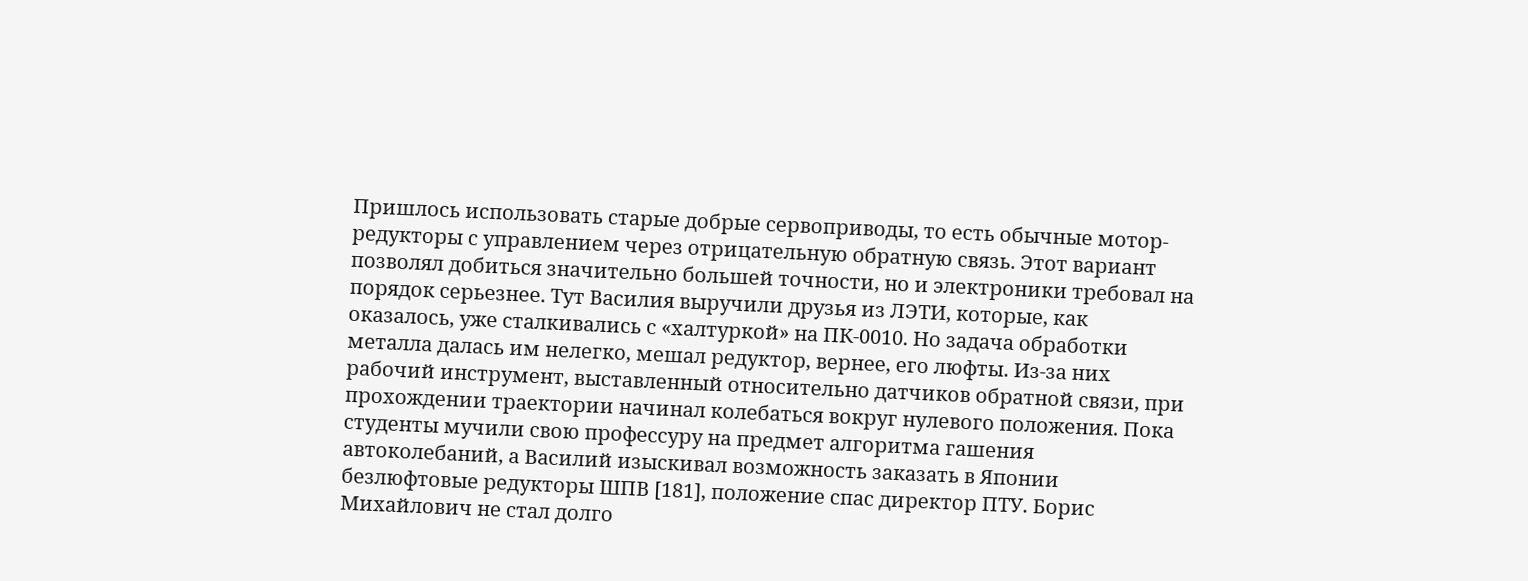Пришлось использовать старые добрые сервоприводы, то есть обычные мотор-редукторы с управлением через отрицательную обратную связь. Этот вариант позволял добиться значительно большей точности, но и электроники требовал на порядок серьезнее. Тут Василия выручили друзья из ЛЭТИ, которые, как оказалось, уже сталкивались с «халтуркой» на ПК-0010. Но задача обработки металла далась им нелегко, мешал редуктор, вернее, его люфты. Из-за них рабочий инструмент, выставленный относительно датчиков обратной связи, при прохождении траектории начинал колебаться вокруг нулевого положения. Пока студенты мучили свою профессуру на предмет алгоритма гашения автоколебаний, а Василий изыскивал возможность заказать в Японии безлюфтовые редукторы ШПВ [181], положение спас директор ПТУ. Борис Михайлович не стал долго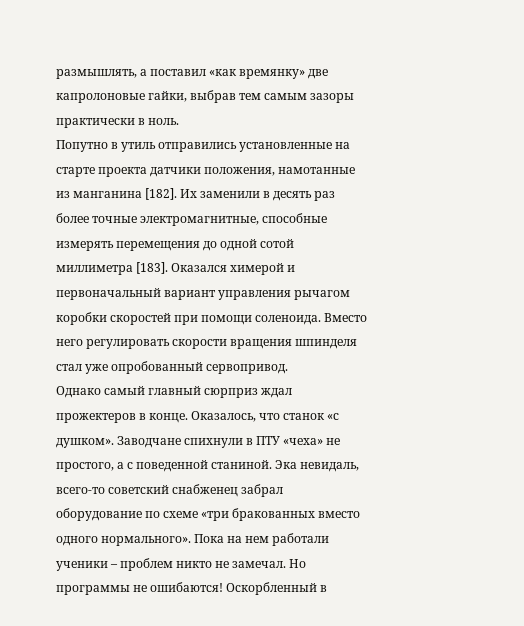размышлять, а поставил «как времянку» две капролоновые гайки, выбрав тем самым зазоры практически в ноль.
Попутно в утиль отправились установленные на старте проекта датчики положения, намотанные из манганина [182]. Их заменили в десять раз более точные электромагнитные, способные измерять перемещения до одной сотой миллиметра [183]. Оказался химерой и первоначальный вариант управления рычагом коробки скоростей при помощи соленоида. Вместо него регулировать скорости вращения шпинделя стал уже опробованный сервопривод.
Однако самый главный сюрприз ждал прожектеров в конце. Оказалось, что станок «с душком». Заводчане спихнули в ПТУ «чеха» не простого, а с поведенной станиной. Эка невидаль, всего-то советский снабженец забрал оборудование по схеме «три бракованных вместо одного нормального». Пока на нем работали ученики – проблем никто не замечал. Но программы не ошибаются! Оскорбленный в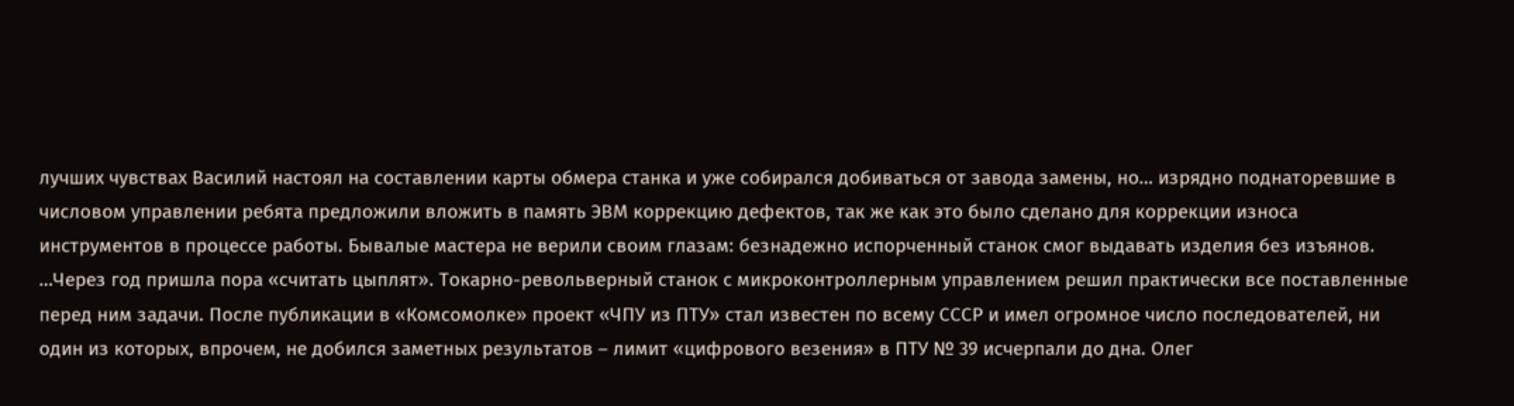лучших чувствах Василий настоял на составлении карты обмера станка и уже собирался добиваться от завода замены, но… изрядно поднаторевшие в числовом управлении ребята предложили вложить в память ЭВМ коррекцию дефектов, так же как это было сделано для коррекции износа инструментов в процессе работы. Бывалые мастера не верили своим глазам: безнадежно испорченный станок смог выдавать изделия без изъянов.
…Через год пришла пора «считать цыплят». Токарно-револьверный станок с микроконтроллерным управлением решил практически все поставленные перед ним задачи. После публикации в «Комсомолке» проект «ЧПУ из ПТУ» стал известен по всему СССР и имел огромное число последователей, ни один из которых, впрочем, не добился заметных результатов – лимит «цифрового везения» в ПТУ № 39 исчерпали до дна. Олег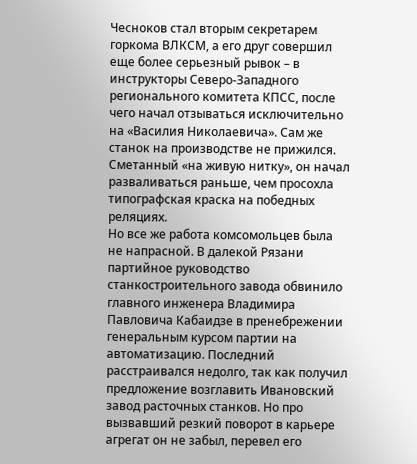Чесноков стал вторым секретарем горкома ВЛКСМ, а его друг совершил еще более серьезный рывок – в инструкторы Северо-Западного регионального комитета КПСС, после чего начал отзываться исключительно на «Василия Николаевича». Сам же станок на производстве не прижился. Сметанный «на живую нитку», он начал разваливаться раньше, чем просохла типографская краска на победных реляциях.
Но все же работа комсомольцев была не напрасной. В далекой Рязани партийное руководство станкостроительного завода обвинило главного инженера Владимира Павловича Кабаидзе в пренебрежении генеральным курсом партии на автоматизацию. Последний расстраивался недолго, так как получил предложение возглавить Ивановский завод расточных станков. Но про вызвавший резкий поворот в карьере агрегат он не забыл, перевел его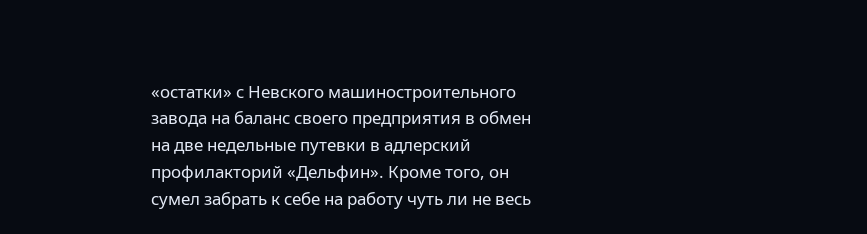«остатки» с Невского машиностроительного завода на баланс своего предприятия в обмен на две недельные путевки в адлерский профилакторий «Дельфин». Кроме того, он сумел забрать к себе на работу чуть ли не весь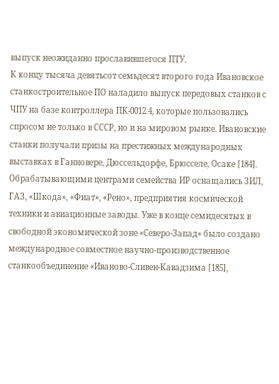выпуск неожиданно прославившегося ПТУ.
К концу тысяча девятьсот семьдесят второго года Ивановское станкостроительное ПО наладило выпуск передовых станков с ЧПУ на базе контроллера ПК-0012.4, которые пользовались спросом не только в СССР, но и на мировом рынке. Ивановские станки получали призы на престижных международных выставках в Ганновере, Дюссельдорфе, Брюсселе, Осаке [184]. Обрабатывающими центрами семейства ИР оснащались ЗИЛ, ГАЗ, «Шкода», «Фиат», «Рено», предприятия космической техники и авиационные заводы. Уже в конце семидесятых в свободной экономической зоне «Северо-Запад» было создано международное совместное научно-производственное станкообъединение «Иваново-Сливен-Кавадзима [185],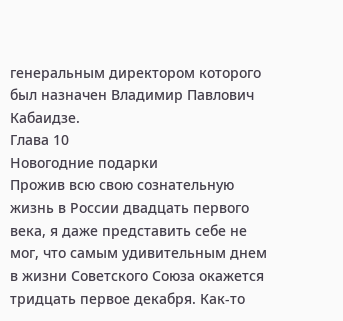генеральным директором которого был назначен Владимир Павлович Кабаидзе.
Глава 10
Новогодние подарки
Прожив всю свою сознательную жизнь в России двадцать первого века, я даже представить себе не мог, что самым удивительным днем в жизни Советского Союза окажется тридцать первое декабря. Как-то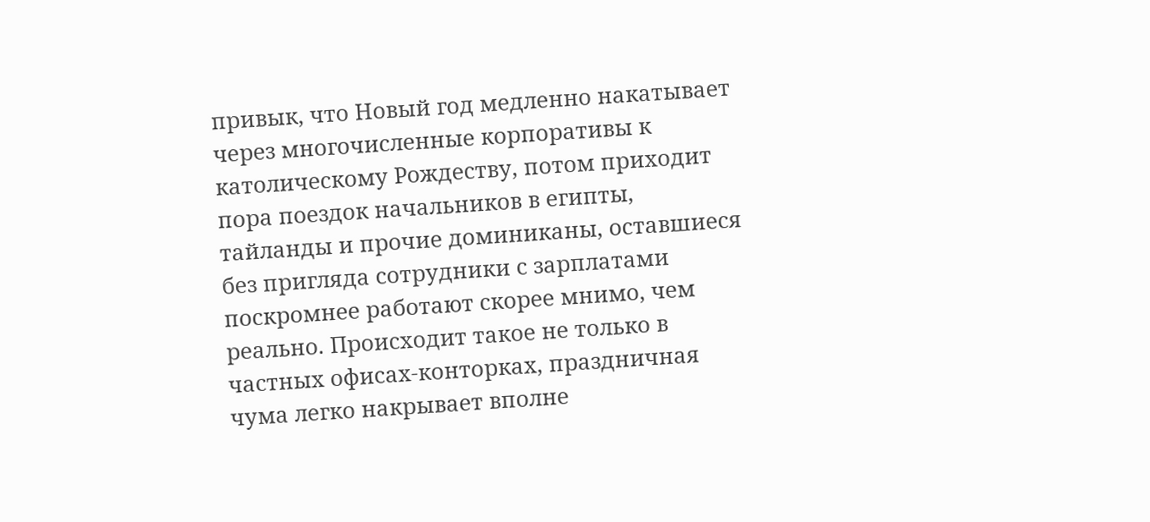привык, что Новый год медленно накатывает через многочисленные корпоративы к католическому Рождеству, потом приходит пора поездок начальников в египты, тайланды и прочие доминиканы, оставшиеся без пригляда сотрудники с зарплатами поскромнее работают скорее мнимо, чем реально. Происходит такое не только в частных офисах-конторках, праздничная чума легко накрывает вполне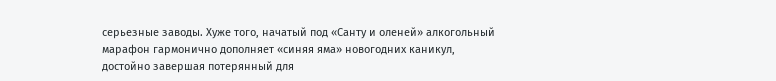серьезные заводы. Хуже того, начатый под «Санту и оленей» алкогольный марафон гармонично дополняет «синяя яма» новогодних каникул, достойно завершая потерянный для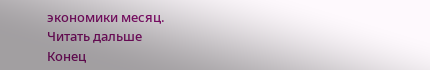экономики месяц.
Читать дальше
Конец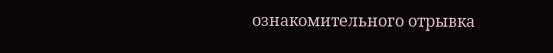ознакомительного отрывка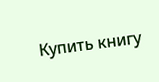Купить книгу